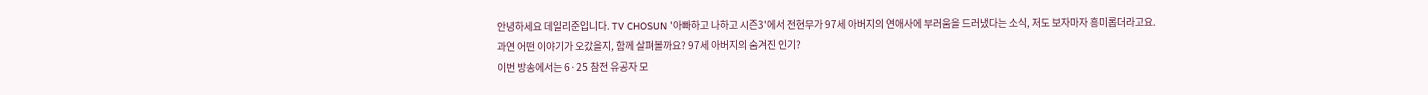안녕하세요 데일리준입니다. TV CHOSUN '아빠하고 나하고 시즌3'에서 전현무가 97세 아버지의 연애사에 부러움을 드러냈다는 소식, 저도 보자마자 흥미롭더라고요.
과연 어떤 이야기가 오갔을지, 함께 살펴볼까요? 97세 아버지의 숨겨진 인기?
이번 방송에서는 6·25 참전 유공자 모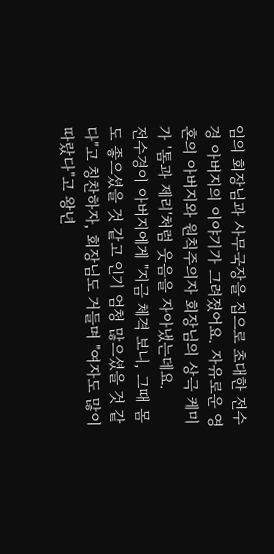임의 회장님과 사무국장을 집으로 초대한 전수경 아버지의 이야기가 그려졌어요. 자유로운 영혼의 아버지와 원칙주의자 회장님의 상극 케미가 '톰과 제리'처럼 웃음을 자아냈는데요.
전수경이 아버지에게 "지금 체격 보니, 그때 몸도 좋으셨을 것 같고 인기 엄청 많으셨을 것 같다"고 칭찬하자, 회장님도 거들며 "여자도 많이 따랐다"고 왕년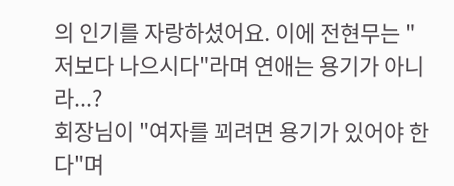의 인기를 자랑하셨어요. 이에 전현무는 "저보다 나으시다"라며 연애는 용기가 아니라...?
회장님이 "여자를 꾀려면 용기가 있어야 한다"며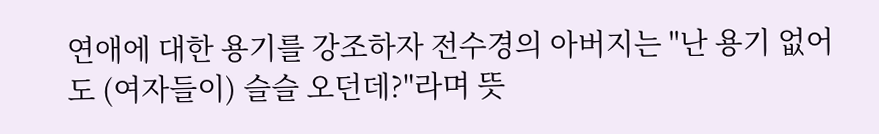연애에 대한 용기를 강조하자 전수경의 아버지는 "난 용기 없어도 (여자들이) 슬슬 오던데?"라며 뜻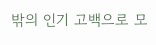밖의 인기 고백으로 모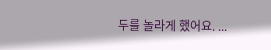두를 놀라게 했어요. ...